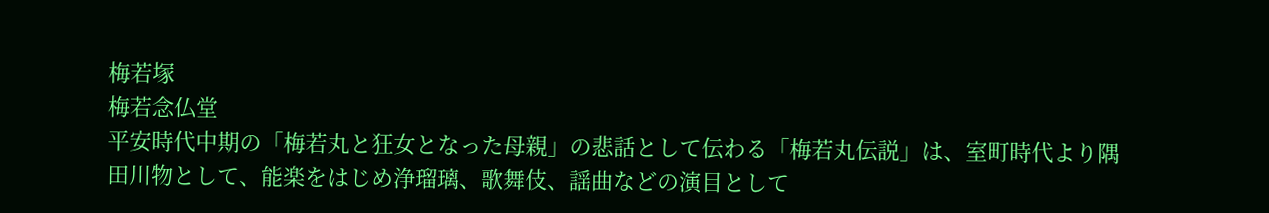梅若塚
梅若念仏堂
平安時代中期の「梅若丸と狂女となった母親」の悲話として伝わる「梅若丸伝説」は、室町時代より隅田川物として、能楽をはじめ浄瑠璃、歌舞伎、謡曲などの演目として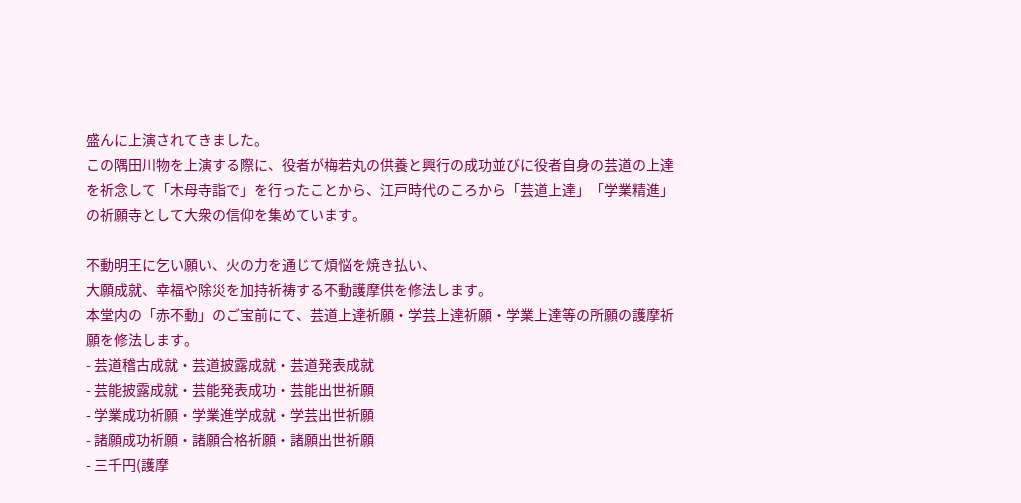盛んに上演されてきました。
この隅田川物を上演する際に、役者が梅若丸の供養と興行の成功並びに役者自身の芸道の上達を祈念して「木母寺詣で」を行ったことから、江戸時代のころから「芸道上達」「学業精進」の祈願寺として大衆の信仰を集めています。

不動明王に乞い願い、火の力を通じて煩悩を焼き払い、
大願成就、幸福や除災を加持祈祷する不動護摩供を修法します。
本堂内の「赤不動」のご宝前にて、芸道上達祈願・学芸上達祈願・学業上達等の所願の護摩祈願を修法します。
- 芸道稽古成就・芸道披露成就・芸道発表成就
- 芸能披露成就・芸能発表成功・芸能出世祈願
- 学業成功祈願・学業進学成就・学芸出世祈願
- 諸願成功祈願・諸願合格祈願・諸願出世祈願
- 三千円(護摩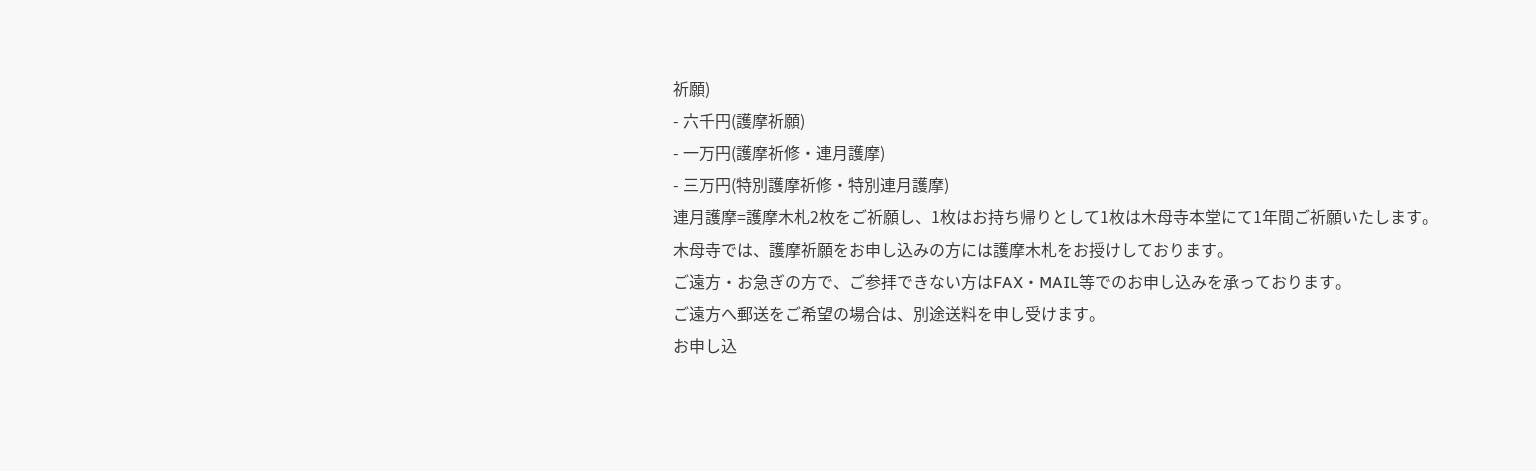祈願)
- 六千円(護摩祈願)
- 一万円(護摩祈修・連月護摩)
- 三万円(特別護摩祈修・特別連月護摩)
連月護摩=護摩木札2枚をご祈願し、1枚はお持ち帰りとして1枚は木母寺本堂にて1年間ご祈願いたします。
木母寺では、護摩祈願をお申し込みの方には護摩木札をお授けしております。
ご遠方・お急ぎの方で、ご参拝できない方はFAX・MAIL等でのお申し込みを承っております。
ご遠方へ郵送をご希望の場合は、別途送料を申し受けます。
お申し込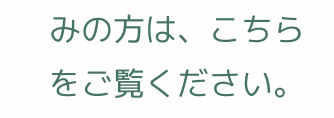みの方は、こちらをご覧ください。